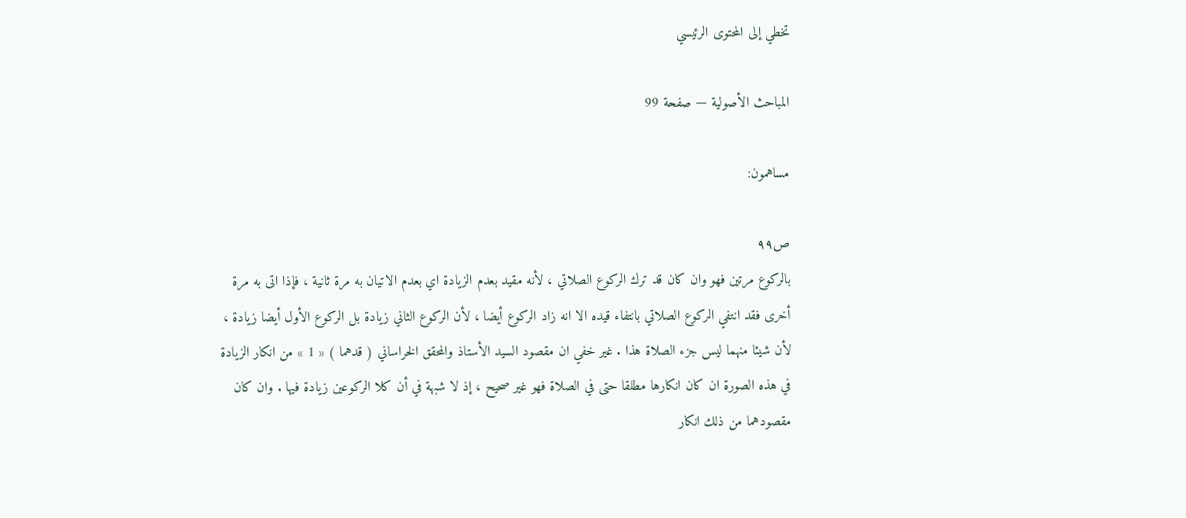تخطي إلى المحتوى الرئيسي

المباحث الأصولية — صفحة 99

مساهمون:

ص٩٩
بالركوع مرتين فهو وان كان قد ترك الركوع الصلاتي ، لأنه مقيد بعدم الزيادة اي بعدم الاتيان به مرة ثانية ، فإذا اتى به مرة أخرى فقد انتفي الركوع الصلاتي بانتفاء قيده الا انه زاد الركوع أيضا ، لأن الركوع الثاني زيادة بل الركوع الأول أيضا زيادة ، لأن شيئا منهما ليس جزء الصلاة هذا . غير خفي ان مقصود السيد الأستاذ والمحقق الخراساني ( قدهما ) « 1 » من انكار الزيادة في هذه الصورة ان كان انكارها مطلقا حتى في الصلاة فهو غير صحيح ، إذ لا شبهة في أن كلا الركوعين زيادة فيها . وان كان مقصودهما من ذلك انكار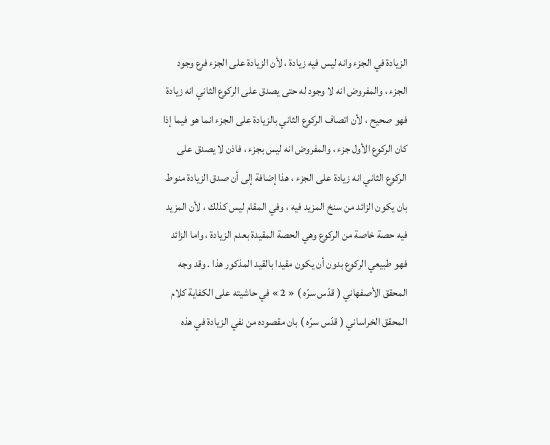الزيادة في الجزء وانه ليس فيه زيادة ، لأن الزيادة على الجزء فرع وجود الجزء ، والمفروض انه لا وجود له حتى يصدق على الركوع الثاني انه زيادة فهو صحيح ، لأن اتصاف الركوع الثاني بالزيادة على الجزء انما هو فيما إذا كان الركوع الأول جزء ، والمفروض انه ليس بجزء ، فاذن لا يصدق على الركوع الثاني انه زيادة على الجزء ، هذا إضافة إلى أن صدق الزيادة منوط بان يكون الزائد من سنخ المزيد فيه ، وفي المقام ليس كذلك ، لأن المزيد فيه حصة خاصة من الركوع وهي الحصة المقيدة بعدم الزيادة ، واما الزائد فهو طبيعي الركوع بدون أن يكون مقيدا بالقيد المذكور هذا . وقد وجه المحقق الأصفهاني ( قدّس سرّه ) « 2 » في حاشيته على الكفاية كلام المحقق الخراساني ( قدّس سرّه ) بان مقصوده من نفي الزيادة في هذه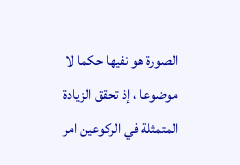الصورة هو نفيها حكما لا موضوعا ، إذ تحقق الزيادة المتمثلة في الركوعين امر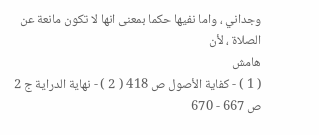وجداني ، واما نفيها حكما بمعنى انها لا تكون مانعة عن الصلاة ، لأن
هامش
( 1 ) - كفاية الأصول ص 418 ( 2 ) - نهاية الدراية ج 2 ص 667 - 670